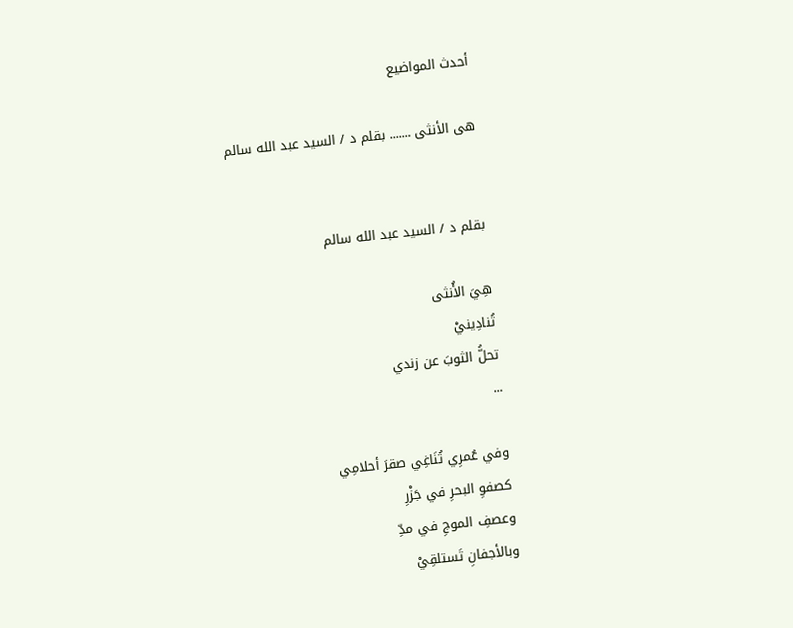أحدث المواضيع

هى الأنثى ....... بقلم د / السيد عبد الله سالم


بقلم د / السيد عبد الله سالم

هِيَ الأُنثى
تُنادِينيْ
تحلُّ الثوبَ عن زندي
...

وفي عُمرِي تُنَاغِي صقرَ أحلامِي
كصفوِ البحرِ في جَزْرِ
وعصفِ الموجِ في مدِّ
وبالأجفانِ تَستلقِيْ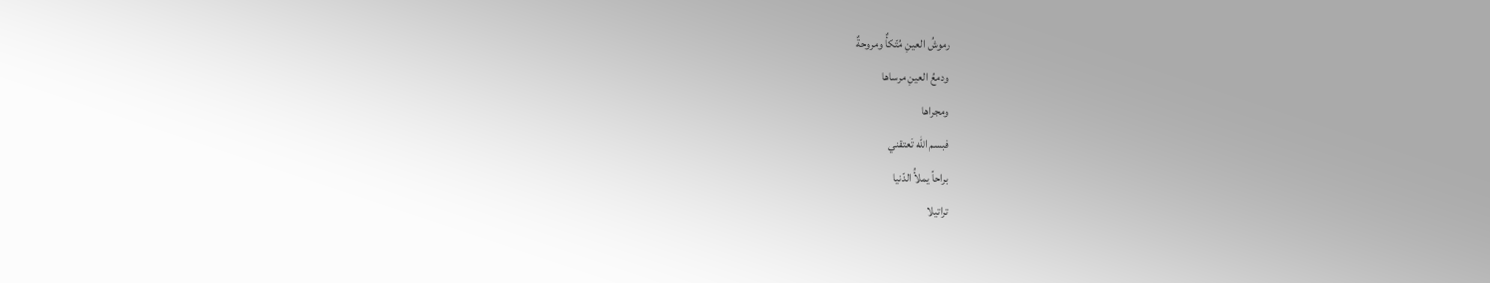رموشُ العينِ مُتّكأٌ ومروحةٌ
ودمعُ العينِ مرساها
ومجراها
فبسم الله تَعتقني
براحاً يملأُ الدّنيا
تراتيلا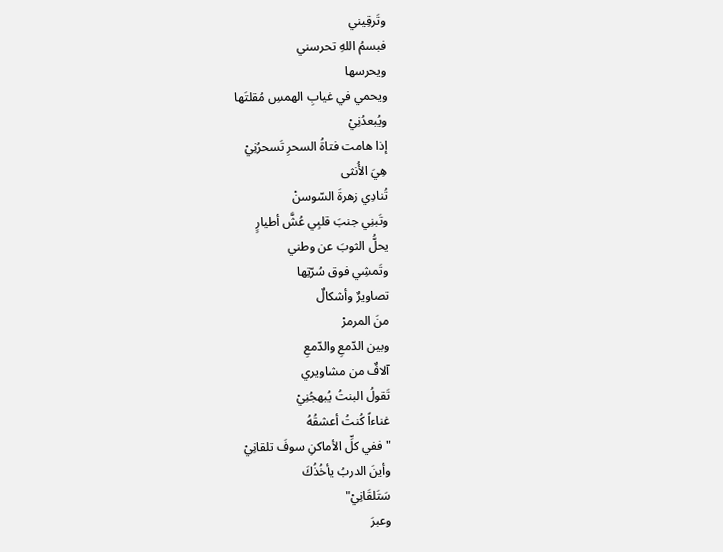وتَرقِيني
فبسمُ اللهِ تحرسني
ويحرسها
ويحمي في غيابِ الهمسِ مُقلتَها
ويُبعدُنِيْ
إذا هامت فتاةُ السحرِ تَسحرُنِيْ
هِيَ الأُنثى
تُنادِي زهرةَ السّوسنْ
وتَبنِي جنبَ قلبِي عُشَّ أطيارٍ
يحلُّ الثوبَ عن وطني
وتَمشِي فوق سُرّتِها
تصاويرٌ وأشكالٌ
منَ المرمرْ
وبين الدّمعِ والدّمعِ
آلافٌ من مشاويري
تَقولُ البنتُ يُبهجُنِيْ
غناءاً كُنتُ أعشقُهُ
"ففي كلِّ الأماكنِ سوفَ تلقانِيْ
وأينَ الدربُ يأخُذُكَ
سَتَلقَانِيْ"
وعبرَ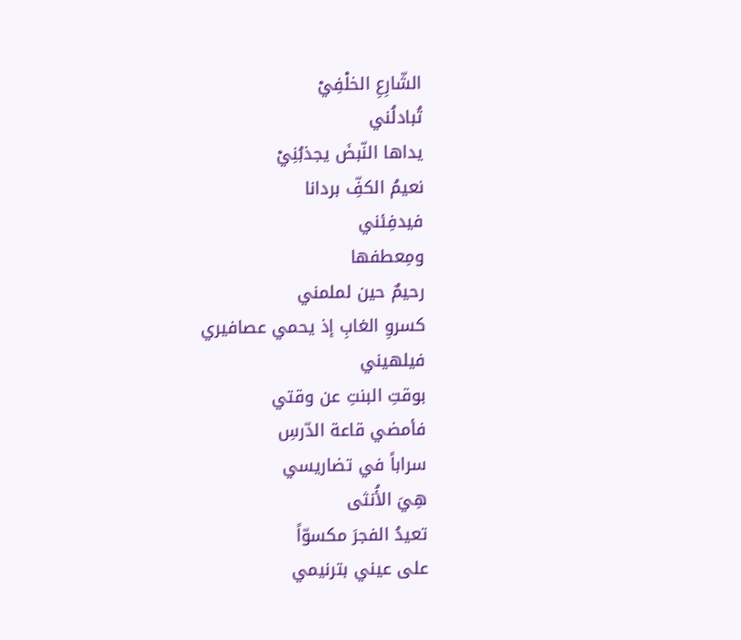الشّارِعِ الخلْفِيْ
تُبادلُني
يداها النّبضَ يجذبُنِيْ
نعيمُ الكفِّ بردانا
فيدفِئني
ومِعطفها
رحيمٌ حين لملمني
كسروِ الغابِ إذ يحمي عصافيري
فيلهيني
بوقتِ البنتِ عن وقتي
فأمضي قاعة الدّرسِ
سراباً في تضاريسي
هِيَ الأُنثى
تعيدُ الفجرَ مكسوّاً
على عيني بترنيمي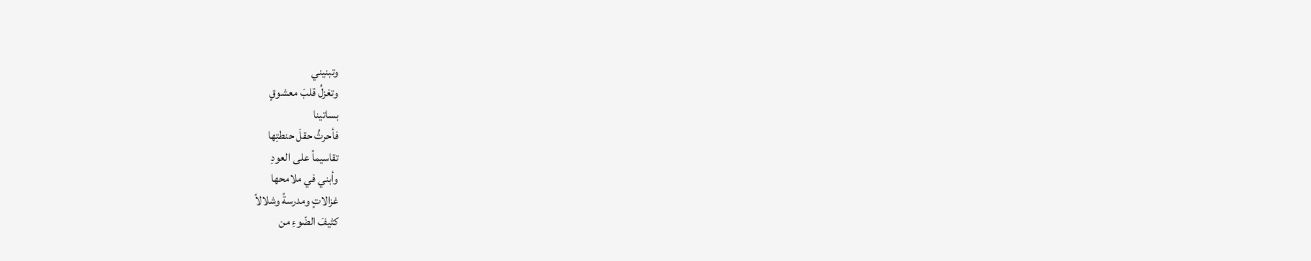وتبنيني
وتغزلُ قلبَ معشوقٍ
بساتينا
فأحرثُ حقلَ حنطتِها
تقاسيماً على العودِ
وأبني في ملامحها
غزالاتٍ ومدرسةً وشلالاً
كثيفَ الضّوءِ من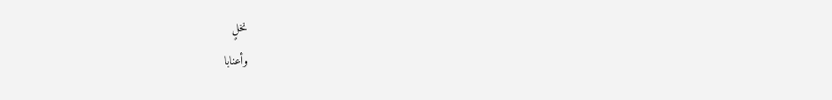نخلٍ
وأعنابا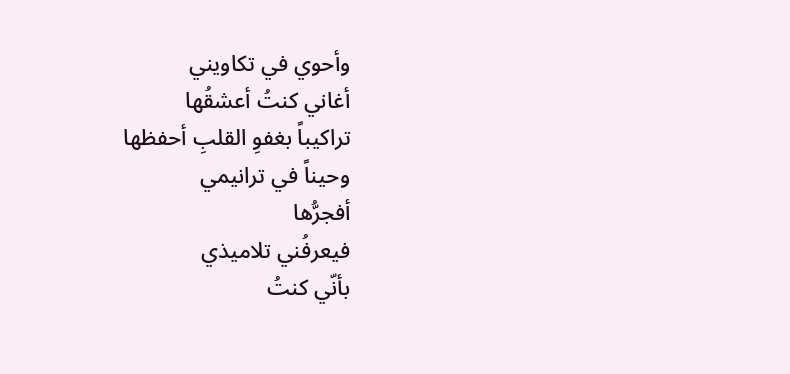وأحوي في تكاويني
أغاني كنتُ أعشقُها
تراكيباً بغفوِ القلبِ أحفظها
وحيناً في ترانيمي
أفجرُّها
فيعرفُني تلاميذي
بأنّي كنتُ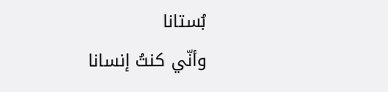بُستانا
وأنّي كنتُ إنسانا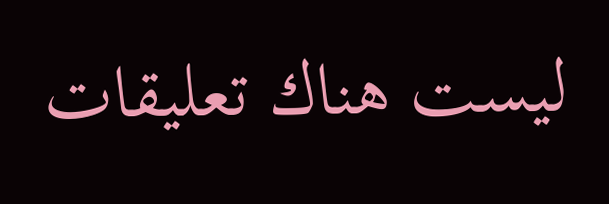ليست هناك تعليقات